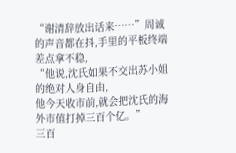“谢清辞放出话来……”周诚的声音都在抖,手里的平板终端差点拿不稳,
“他说,沈氏如果不交出苏小姐的绝对人身自由,
他今天收市前,就会把沈氏的海外市值打掉三百个亿。”
三百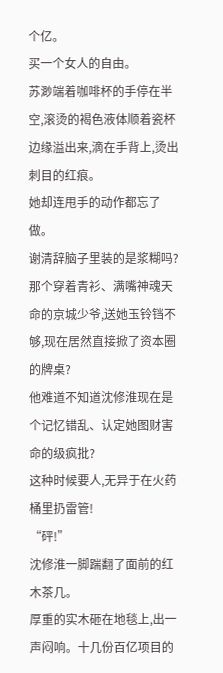个亿。
买一个女人的自由。
苏渺端着咖啡杯的手停在半空,滚烫的褐色液体顺着瓷杯边缘溢出来,滴在手背上,烫出刺目的红痕。
她却连甩手的动作都忘了做。
谢清辞脑子里装的是浆糊吗?
那个穿着青衫、满嘴神魂天命的京城少爷,送她玉铃铛不够,现在居然直接掀了资本圈的牌桌?
他难道不知道沈修淮现在是个记忆错乱、认定她图财害命的级疯批?
这种时候要人,无异于在火药桶里扔雷管!
“砰!”
沈修淮一脚踹翻了面前的红木茶几。
厚重的实木砸在地毯上,出一声闷响。十几份百亿项目的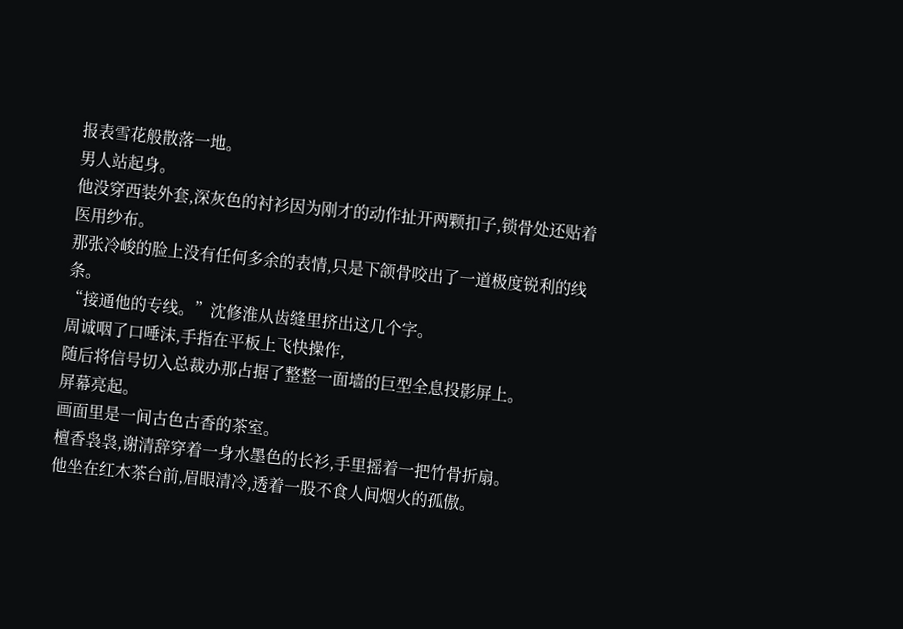报表雪花般散落一地。
男人站起身。
他没穿西装外套,深灰色的衬衫因为刚才的动作扯开两颗扣子,锁骨处还贴着医用纱布。
那张冷峻的脸上没有任何多余的表情,只是下颌骨咬出了一道极度锐利的线条。
“接通他的专线。”沈修淮从齿缝里挤出这几个字。
周诚咽了口唾沫,手指在平板上飞快操作,
随后将信号切入总裁办那占据了整整一面墙的巨型全息投影屏上。
屏幕亮起。
画面里是一间古色古香的茶室。
檀香袅袅,谢清辞穿着一身水墨色的长衫,手里摇着一把竹骨折扇。
他坐在红木茶台前,眉眼清冷,透着一股不食人间烟火的孤傲。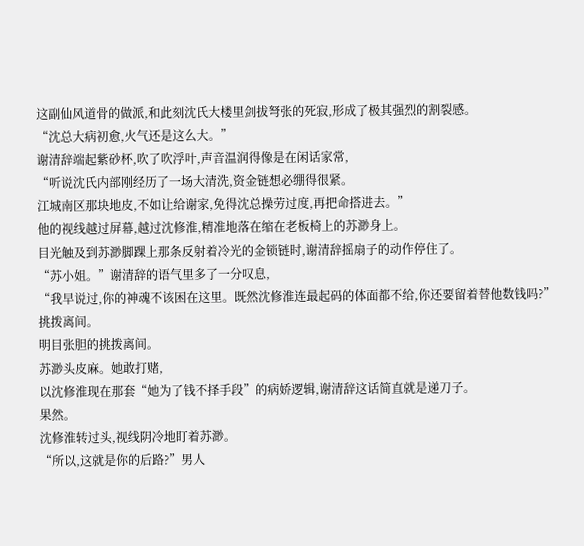这副仙风道骨的做派,和此刻沈氏大楼里剑拔弩张的死寂,形成了极其强烈的割裂感。
“沈总大病初愈,火气还是这么大。”
谢清辞端起紫砂杯,吹了吹浮叶,声音温润得像是在闲话家常,
“听说沈氏内部刚经历了一场大清洗,资金链想必绷得很紧。
江城南区那块地皮,不如让给谢家,免得沈总操劳过度,再把命搭进去。”
他的视线越过屏幕,越过沈修淮,精准地落在缩在老板椅上的苏渺身上。
目光触及到苏渺脚踝上那条反射着冷光的金锁链时,谢清辞摇扇子的动作停住了。
“苏小姐。”谢清辞的语气里多了一分叹息,
“我早说过,你的神魂不该困在这里。既然沈修淮连最起码的体面都不给,你还要留着替他数钱吗?”
挑拨离间。
明目张胆的挑拨离间。
苏渺头皮麻。她敢打赌,
以沈修淮现在那套“她为了钱不择手段”的病娇逻辑,谢清辞这话简直就是递刀子。
果然。
沈修淮转过头,视线阴冷地盯着苏渺。
“所以,这就是你的后路?”男人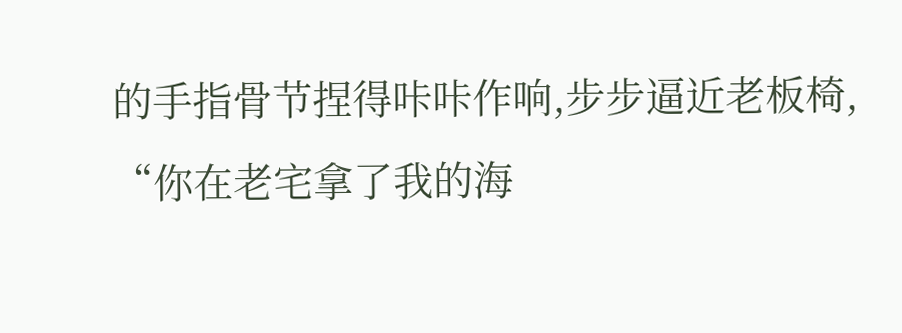的手指骨节捏得咔咔作响,步步逼近老板椅,
“你在老宅拿了我的海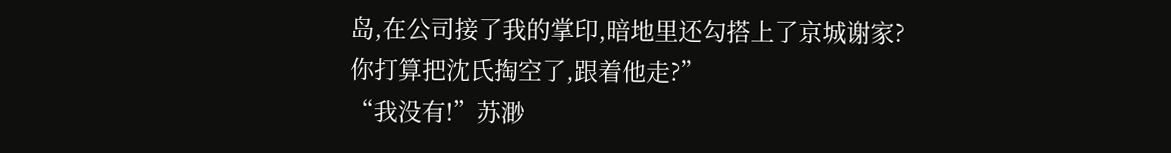岛,在公司接了我的掌印,暗地里还勾搭上了京城谢家?
你打算把沈氏掏空了,跟着他走?”
“我没有!”苏渺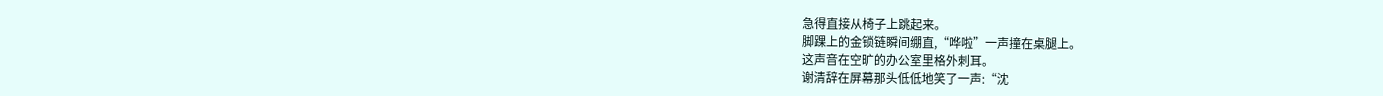急得直接从椅子上跳起来。
脚踝上的金锁链瞬间绷直,“哗啦”一声撞在桌腿上。
这声音在空旷的办公室里格外刺耳。
谢清辞在屏幕那头低低地笑了一声:“沈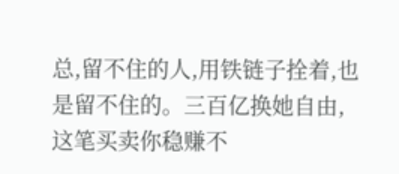总,留不住的人,用铁链子拴着,也是留不住的。三百亿换她自由,这笔买卖你稳赚不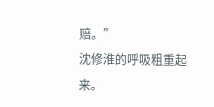赔。”
沈修淮的呼吸粗重起来。